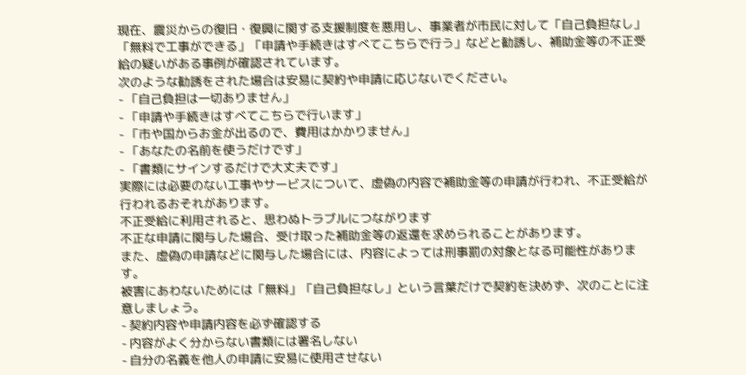現在、震災からの復旧・復興に関する支援制度を悪用し、事業者が市民に対して「自己負担なし」「無料で工事ができる」「申請や手続きはすべてこちらで行う」などと勧誘し、補助金等の不正受給の疑いがある事例が確認されています。
次のような勧誘をされた場合は安易に契約や申請に応じないでください。
- 「自己負担は一切ありません」
- 「申請や手続きはすべてこちらで行います」
- 「市や国からお金が出るので、費用はかかりません」
- 「あなたの名前を使うだけです」
- 「書類にサインするだけで大丈夫です」
実際には必要のない工事やサービスについて、虚偽の内容で補助金等の申請が行われ、不正受給が行われるおそれがあります。
不正受給に利用されると、思わぬトラブルにつながります
不正な申請に関与した場合、受け取った補助金等の返還を求められることがあります。
また、虚偽の申請などに関与した場合には、内容によっては刑事罰の対象となる可能性があります。
被害にあわないためには「無料」「自己負担なし」という言葉だけで契約を決めず、次のことに注意しましょう。
- 契約内容や申請内容を必ず確認する
- 内容がよく分からない書類には署名しない
- 自分の名義を他人の申請に安易に使用させない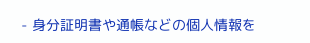- 身分証明書や通帳などの個人情報を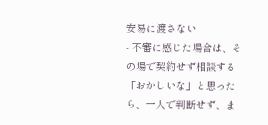安易に渡さない
- 不審に感じた場合は、その場で契約せず相談する
「おかしいな」と思ったら、一人で判断せず、ま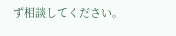ず相談してください。